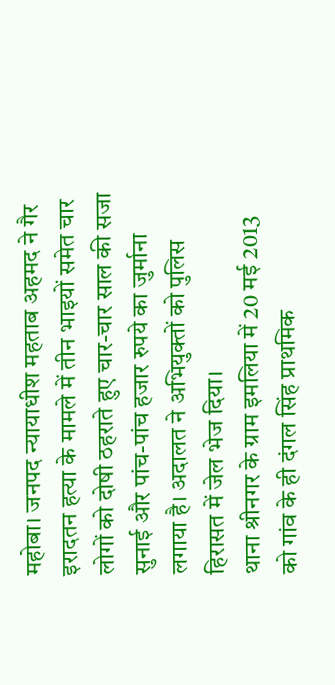महोबा। जनपद न्यायाधीश महताब अहमद ने गैर इरादतन हत्या के मामले में तीन भाइयों समेत चार लोगों को दोषी ठहराते हुए चार-चार साल की सजा सुनाई और पांच-पांच हजार रुपये का जुर्माना लगाया है। अदालत ने अभियुक्तों को पुलिस हिरासत में जेल भेज दिया।
थाना श्रीनगर के ग्राम इमलिया में 20 मई 2013 को गांव के ही दंगल सिंह प्राथमिक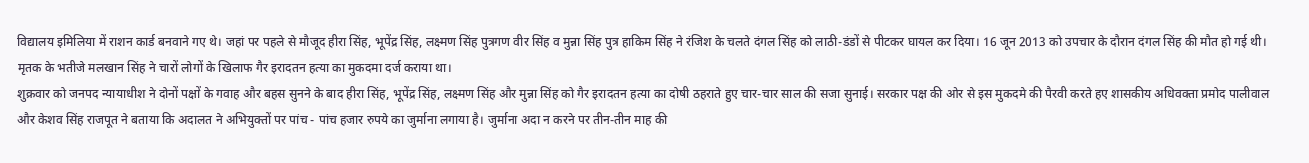विद्यालय इमिलिया में राशन कार्ड बनवाने गए थे। जहां पर पहले से मौजूद हीरा सिंह, भूपेंद्र सिंह, लक्ष्मण सिंह पुत्रगण वीर सिंह व मुन्ना सिंह पुत्र हाकिम सिंह ने रंजिश के चलते दंगल सिंह को लाठी-डंडों से पीटकर घायल कर दिया। 16 जून 2013 को उपचार के दौरान दंगल सिंह की मौत हो गई थी।
मृतक के भतीजे मलखान सिंह ने चारों लोगों के खिलाफ गैर इरादतन हत्या का मुकदमा दर्ज कराया था।
शुक्रवार को जनपद न्यायाधीश ने दोनों पक्षों के गवाह और बहस सुनने के बाद हीरा सिंह, भूपेंद्र सिंह, लक्ष्मण सिंह और मुन्ना सिंह को गैर इरादतन हत्या का दोषी ठहराते हुए चार-चार साल की सजा सुनाई। सरकार पक्ष की ओर से इस मुकदमे की पैरवी करते हए शासकीय अधिवक्ता प्रमोद पालीवाल और केशव सिंह राजपूत ने बताया कि अदालत ने अभियुक्तों पर पांच - पांच हजार रुपये का जुर्माना लगाया है। जुर्माना अदा न करने पर तीन-तीन माह की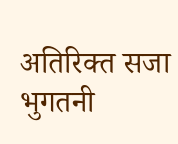अतिरिक्त सजा भुगतनी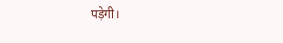पड़ेगी।